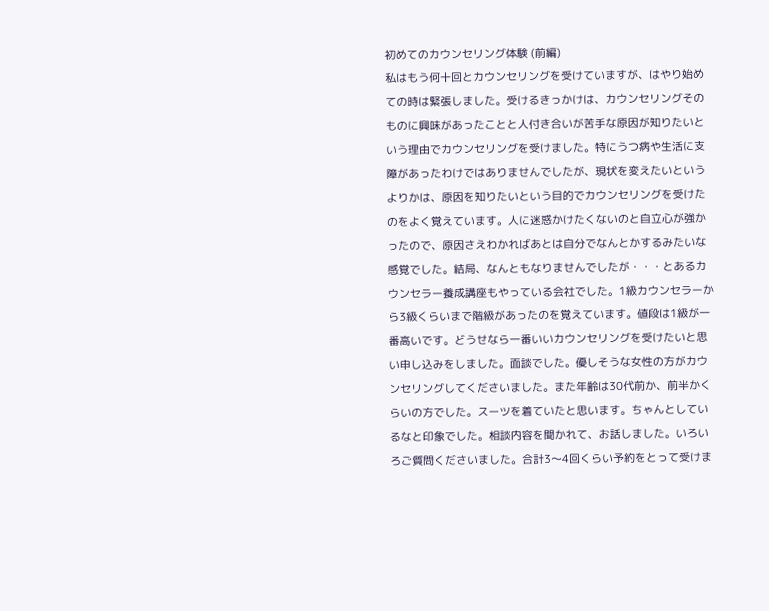初めてのカウンセリング体験 (前編)
私はもう何十回とカウンセリングを受けていますが、はやり始めての時は緊張しました。受けるきっかけは、カウンセリングそのものに興味があったことと人付き合いが苦手な原因が知りたいという理由でカウンセリングを受けました。特にうつ病や生活に支障があったわけではありませんでしたが、現状を変えたいというよりかは、原因を知りたいという目的でカウンセリングを受けたのをよく覚えています。人に迷惑かけたくないのと自立心が強かったので、原因さえわかればあとは自分でなんとかするみたいな感覚でした。結局、なんともなりませんでしたが・・・とあるカウンセラー養成講座もやっている会社でした。1級カウンセラーから3級くらいまで階級があったのを覚えています。値段は1級が一番高いです。どうせなら一番いいカウンセリングを受けたいと思い申し込みをしました。面談でした。優しそうな女性の方がカウンセリングしてくださいました。また年齢は30代前か、前半かくらいの方でした。スーツを着ていたと思います。ちゃんとしているなと印象でした。相談内容を聞かれて、お話しました。いろいろご質問くださいました。合計3〜4回くらい予約をとって受けま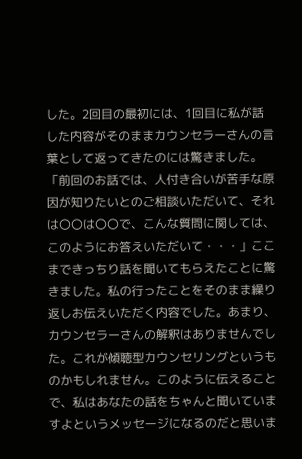した。2回目の最初には、1回目に私が話した内容がそのままカウンセラーさんの言葉として返ってきたのには驚きました。「前回のお話では、人付き合いが苦手な原因が知りたいとのご相談いただいて、それは〇〇は〇〇で、こんな質問に関しては、このようにお答えいただいて・・・」ここまできっちり話を聞いてもらえたことに驚きました。私の行ったことをそのまま繰り返しお伝えいただく内容でした。あまり、カウンセラーさんの解釈はありませんでした。これが傾聴型カウンセリングというものかもしれません。このように伝えることで、私はあなたの話をちゃんと聞いていますよというメッセージになるのだと思いま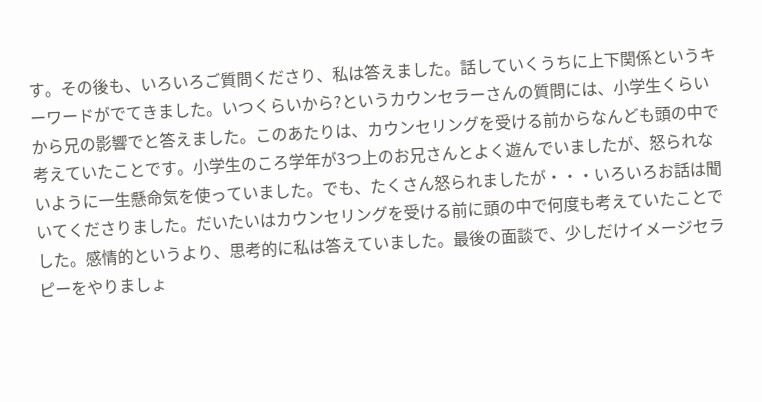す。その後も、いろいろご質問くださり、私は答えました。話していくうちに上下関係というキーワードがでてきました。いつくらいから?というカウンセラーさんの質問には、小学生くらいから兄の影響でと答えました。このあたりは、カウンセリングを受ける前からなんども頭の中で考えていたことです。小学生のころ学年が3つ上のお兄さんとよく遊んでいましたが、怒られないように一生懸命気を使っていました。でも、たくさん怒られましたが・・・いろいろお話は聞いてくださりました。だいたいはカウンセリングを受ける前に頭の中で何度も考えていたことでした。感情的というより、思考的に私は答えていました。最後の面談で、少しだけイメージセラピーをやりましょ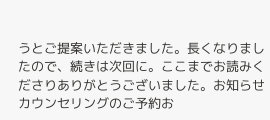うとご提案いただきました。長くなりましたので、続きは次回に。ここまでお読みくださりありがとうございました。お知らせカウンセリングのご予約お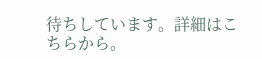待ちしています。詳細はこちらから。